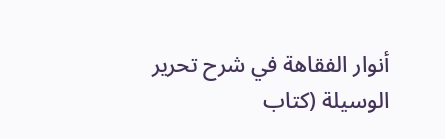أنوار الفقاهة في شرح تحرير الوسيلة (كتاب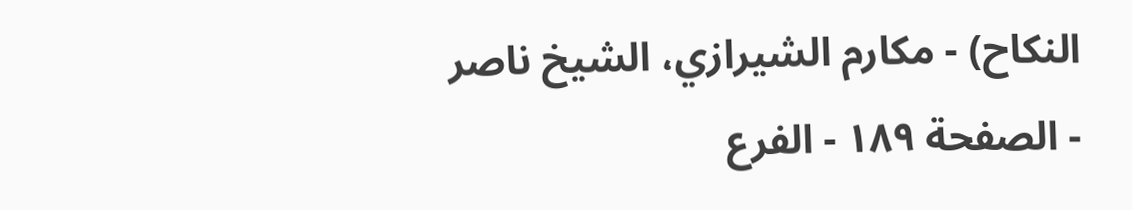النكاح) - مكارم الشيرازي، الشيخ ناصر - الصفحة ١٨٩ - الفرع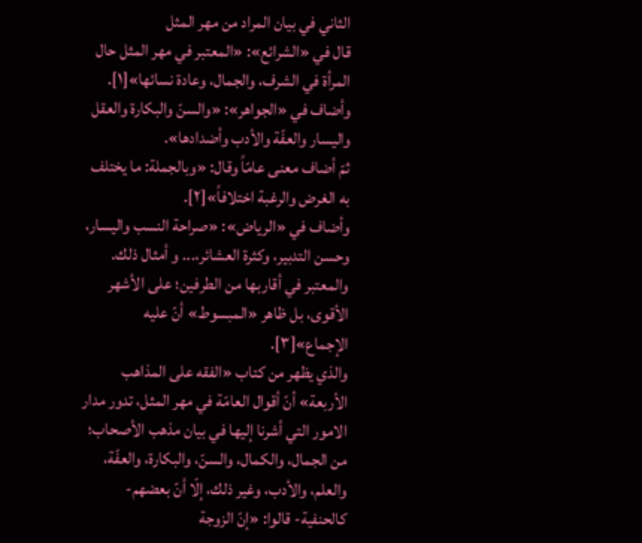الثاني في بيان المراد من مهر المثل
قال في «الشرائع»: «المعتبر في مهر المثل حال المرأة في الشرف، والجمال، وعادة نسائها»[١].
وأضاف في «الجواهر»: «والسنّ والبكارة والعقل واليسار والعفّة والأدب وأضدادها».
ثمّ أضاف معنى عامّاً وقال: «وبالجملة: ما يختلف به الغرض والرغبة اختلافاً»[٢].
وأضاف في «الرياض»: «صراحة النسب واليسار، وحسن التدبير، وكثرة العشائر،... و أمثال ذلك. والمعتبر في أقاربها من الطرفين؛ على الأشهر الأقوى، بل ظاهر «المبسوط» أنّ عليه الإجماع»[٣].
والذي يظهر من كتاب «الفقه على المذاهب الأربعة» أنّ أقوال العامّة في مهر المثل، تدور مدار الامور التي أشرنا إليها في بيان مذهب الأصحاب؛ من الجمال، والكمال، والسنّ، والبكارة، والعفّة، والعلم، والأدب، وغير ذلك، إلّا أنّ بعضهم- كالحنفية- قالوا: «إنّ الزوجة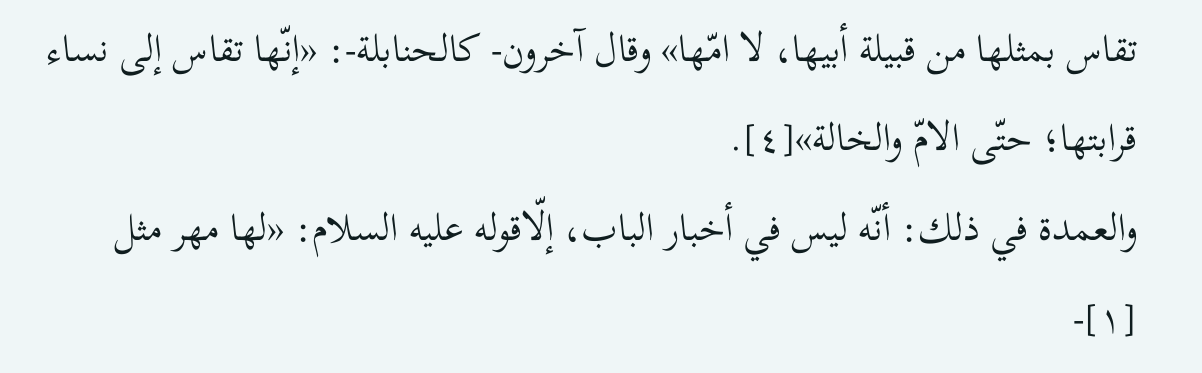تقاس بمثلها من قبيلة أبيها، لا امّها» وقال آخرون- كالحنابلة-: «إنّها تقاس إلى نساء قرابتها؛ حتّى الامّ والخالة»[٤].
والعمدة في ذلك: أنّه ليس في أخبار الباب، إلّاقوله عليه السلام: «لها مهر مثل
[١]-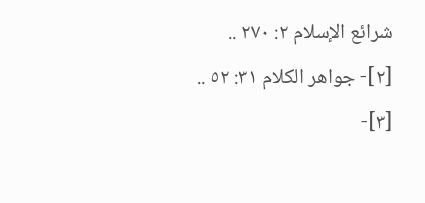شرائع الإسلام ٢: ٢٧٠ ..
[٢]- جواهر الكلام ٣١: ٥٢ ..
[٣]-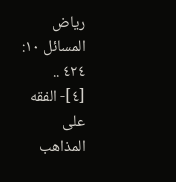رياض المسائل ١٠: ٤٢٤ ..
[٤]- الفقه على المذاهب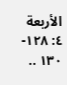الأربعة ٤: ١٢٨- ١٣٠ ..